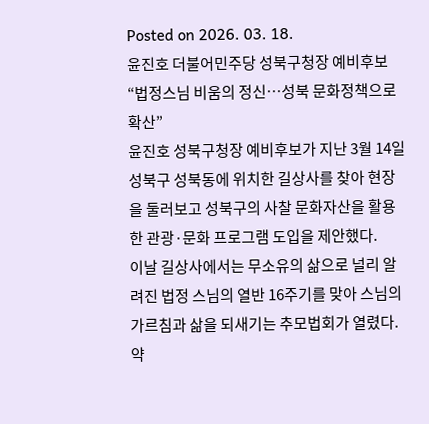Posted on 2026. 03. 18.
윤진호 더불어민주당 성북구청장 예비후보
“법정스님 비움의 정신…성북 문화정책으로 확산”
윤진호 성북구청장 예비후보가 지난 3월 14일 성북구 성북동에 위치한 길상사를 찾아 현장을 둘러보고 성북구의 사찰 문화자산을 활용한 관광·문화 프로그램 도입을 제안했다.
이날 길상사에서는 무소유의 삶으로 널리 알려진 법정 스님의 열반 16주기를 맞아 스님의 가르침과 삶을 되새기는 추모법회가 열렸다. 약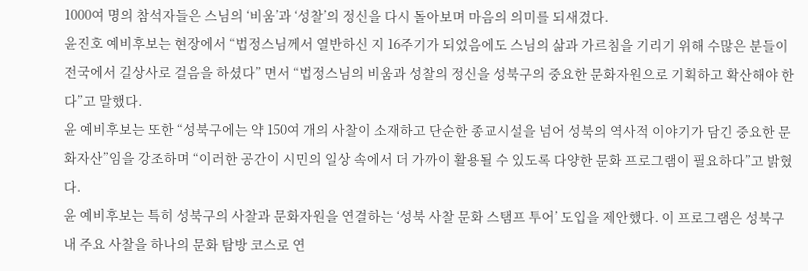1000여 명의 참석자들은 스님의 ‘비움’과 ‘성찰’의 정신을 다시 돌아보며 마음의 의미를 되새겼다.
윤진호 예비후보는 현장에서 “법정스님께서 열반하신 지 16주기가 되었음에도 스님의 삶과 가르침을 기리기 위해 수많은 분들이 전국에서 길상사로 걸음을 하셨다” 면서 “법정스님의 비움과 성찰의 정신을 성북구의 중요한 문화자원으로 기획하고 확산해야 한다”고 말했다.
윤 예비후보는 또한 “성북구에는 약 150여 개의 사찰이 소재하고 단순한 종교시설을 넘어 성북의 역사적 이야기가 담긴 중요한 문화자산”임을 강조하며 “이러한 공간이 시민의 일상 속에서 더 가까이 활용될 수 있도록 다양한 문화 프로그램이 필요하다”고 밝혔다.
윤 예비후보는 특히 성북구의 사찰과 문화자원을 연결하는 ‘성북 사찰 문화 스탬프 투어’ 도입을 제안했다. 이 프로그램은 성북구 내 주요 사찰을 하나의 문화 탐방 코스로 연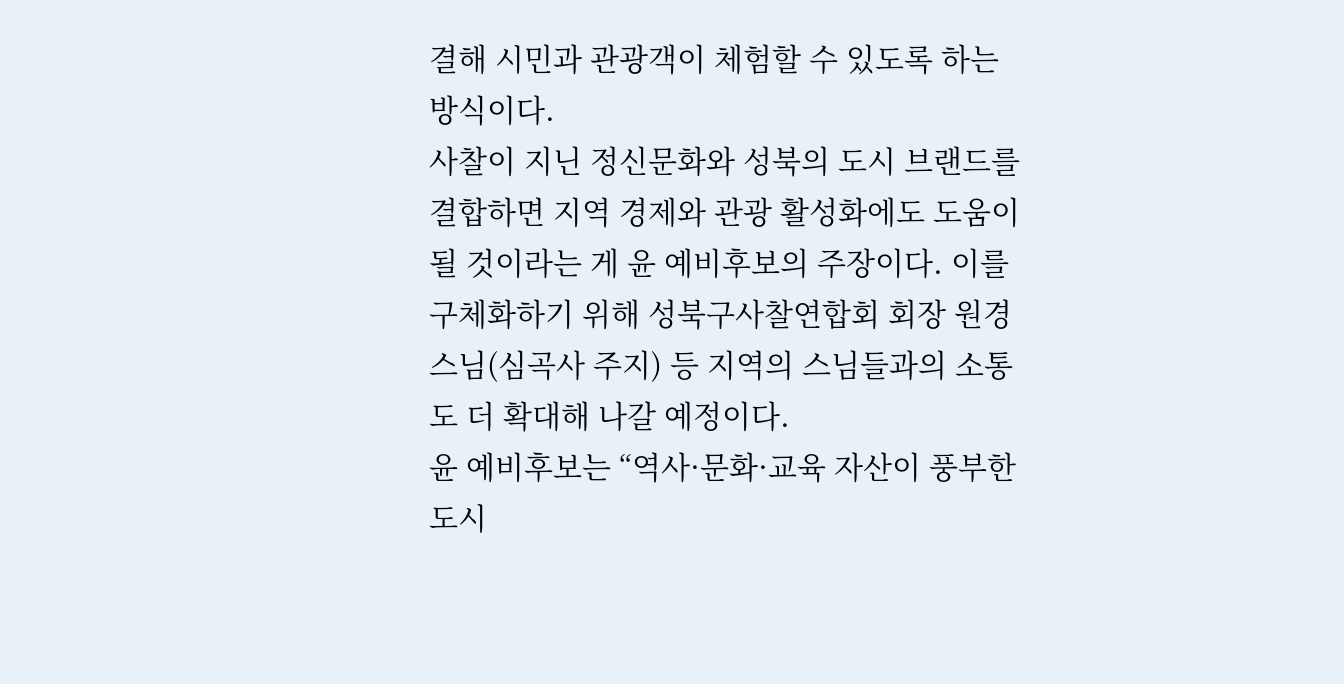결해 시민과 관광객이 체험할 수 있도록 하는 방식이다.
사찰이 지닌 정신문화와 성북의 도시 브랜드를 결합하면 지역 경제와 관광 활성화에도 도움이 될 것이라는 게 윤 예비후보의 주장이다. 이를 구체화하기 위해 성북구사찰연합회 회장 원경 스님(심곡사 주지) 등 지역의 스님들과의 소통도 더 확대해 나갈 예정이다.
윤 예비후보는 “역사·문화·교육 자산이 풍부한 도시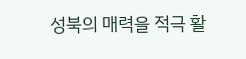성북의 매력을 적극 활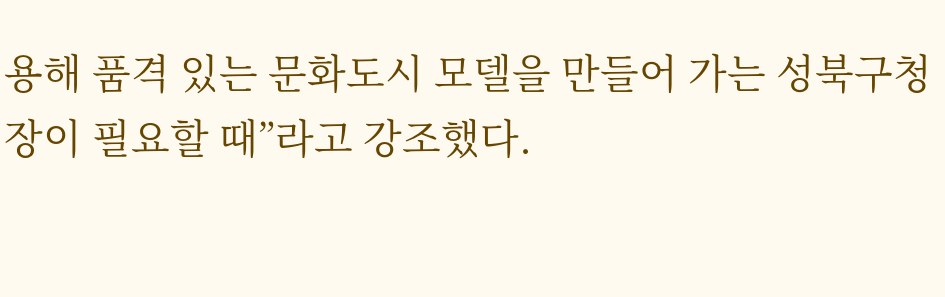용해 품격 있는 문화도시 모델을 만들어 가는 성북구청장이 필요할 때”라고 강조했다.